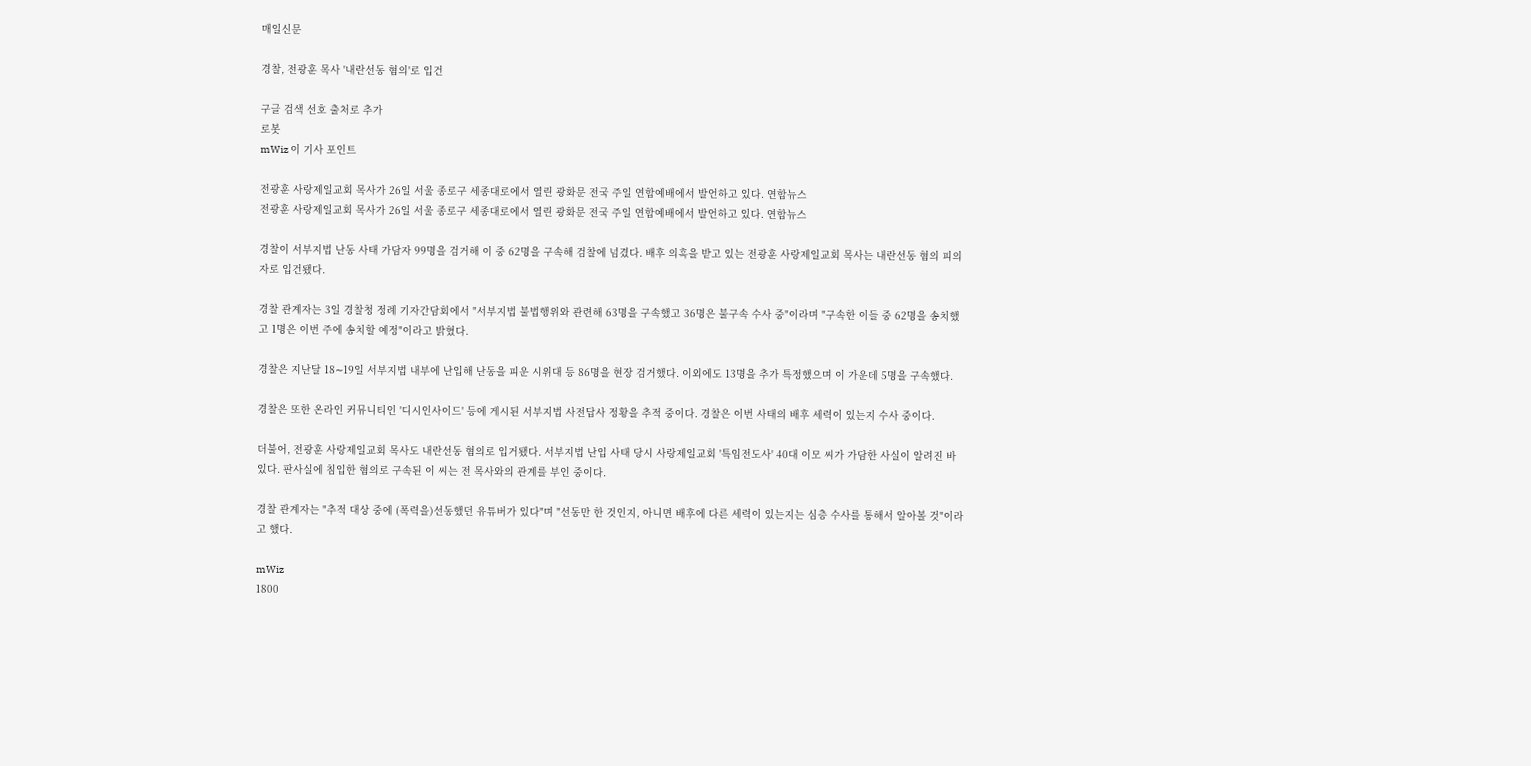매일신문

경찰, 전광훈 목사 '내란선동 혐의'로 입건

구글 검색 선호 출처로 추가
로봇
mWiz 이 기사 포인트

전광훈 사랑제일교회 목사가 26일 서울 종로구 세종대로에서 열린 광화문 전국 주일 연합예배에서 발언하고 있다. 연합뉴스
전광훈 사랑제일교회 목사가 26일 서울 종로구 세종대로에서 열린 광화문 전국 주일 연합예배에서 발언하고 있다. 연합뉴스

경찰이 서부지법 난동 사태 가담자 99명을 검거해 이 중 62명을 구속해 검찰에 넘겼다. 배후 의혹을 받고 있는 전광훈 사랑제일교회 목사는 내란선동 혐의 피의자로 입건됐다.

경찰 관계자는 3일 경찰청 정례 기자간담회에서 "서부지법 불법행위와 관련해 63명을 구속했고 36명은 불구속 수사 중"이라며 "구속한 이들 중 62명을 송치했고 1명은 이번 주에 송치할 예정"이라고 밝혔다.

경찰은 지난달 18∼19일 서부지법 내부에 난입해 난동을 피운 시위대 등 86명을 현장 검거했다. 이외에도 13명을 추가 특정했으며 이 가운데 5명을 구속했다.

경찰은 또한 온라인 커뮤니티인 '디시인사이드' 등에 게시된 서부지법 사전답사 정황을 추적 중이다. 경찰은 이번 사태의 배후 세력이 있는지 수사 중이다.

더불어, 전광훈 사랑제일교회 목사도 내란선동 혐의로 입거됐다. 서부지법 난입 사태 당시 사랑제일교회 '특임전도사' 40대 이모 씨가 가담한 사실이 알려진 바 있다. 판사실에 침입한 혐의로 구속된 이 씨는 전 목사와의 관계를 부인 중이다.

경찰 관계자는 "추적 대상 중에 (폭력을)선동했던 유튜버가 있다"며 "선동만 한 것인지, 아니면 배후에 다른 세력이 있는지는 심층 수사를 통해서 알아볼 것"이라고 했다.

mWiz
1800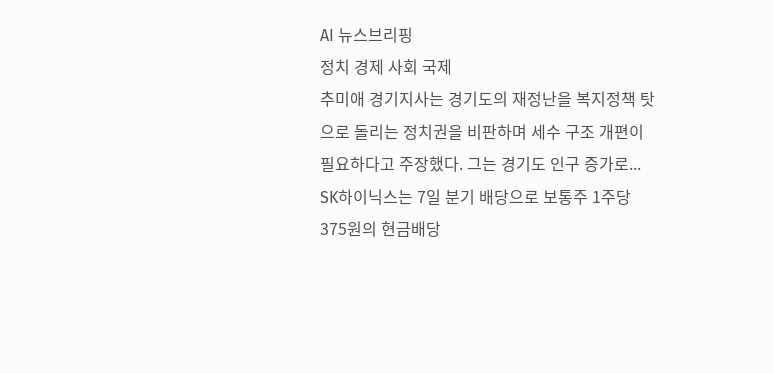AI 뉴스브리핑
정치 경제 사회 국제
추미애 경기지사는 경기도의 재정난을 복지정책 탓으로 돌리는 정치권을 비판하며 세수 구조 개편이 필요하다고 주장했다. 그는 경기도 인구 증가로...
SK하이닉스는 7일 분기 배당으로 보통주 1주당 375원의 현금배당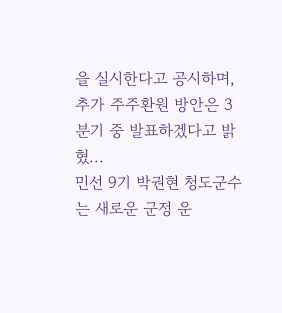을 실시한다고 공시하며, 추가 주주환원 방안은 3분기 중 발표하겠다고 밝혔...
민선 9기 박권현 청도군수는 새로운 군정 운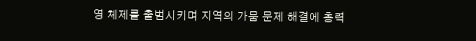영 체제를 출범시키며 지역의 가뭄 문제 해결에 총력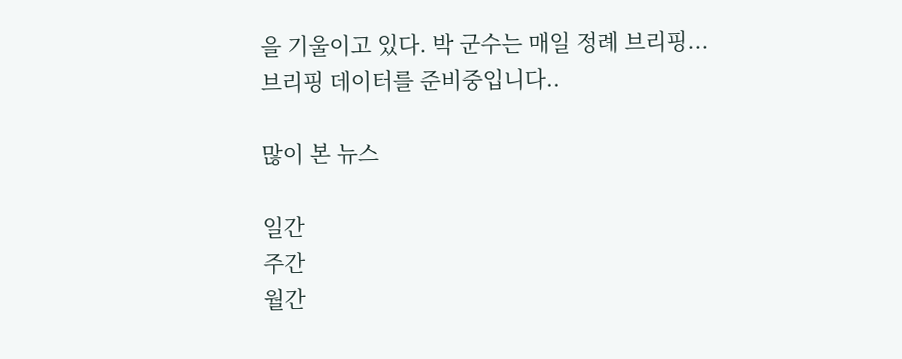을 기울이고 있다. 박 군수는 매일 정례 브리핑...
브리핑 데이터를 준비중입니다..

많이 본 뉴스

일간
주간
월간